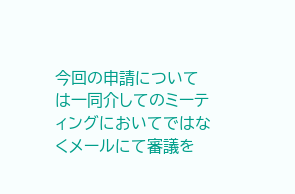今回の申請については一同介してのミーティングにおいてではなくメールにて審議を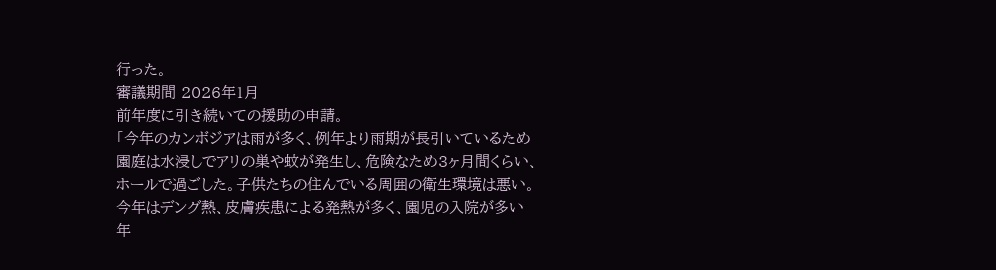行った。
審議期間 2026年1月
前年度に引き続いての援助の申請。
「今年のカンボジアは雨が多く、例年より雨期が長引いているため園庭は水浸しでアリの巣や蚊が発生し、危険なため3ヶ月間くらい、ホールで過ごした。子供たちの住んでいる周囲の衛生環境は悪い。今年はデング熱、皮膚疾患による発熱が多く、園児の入院が多い年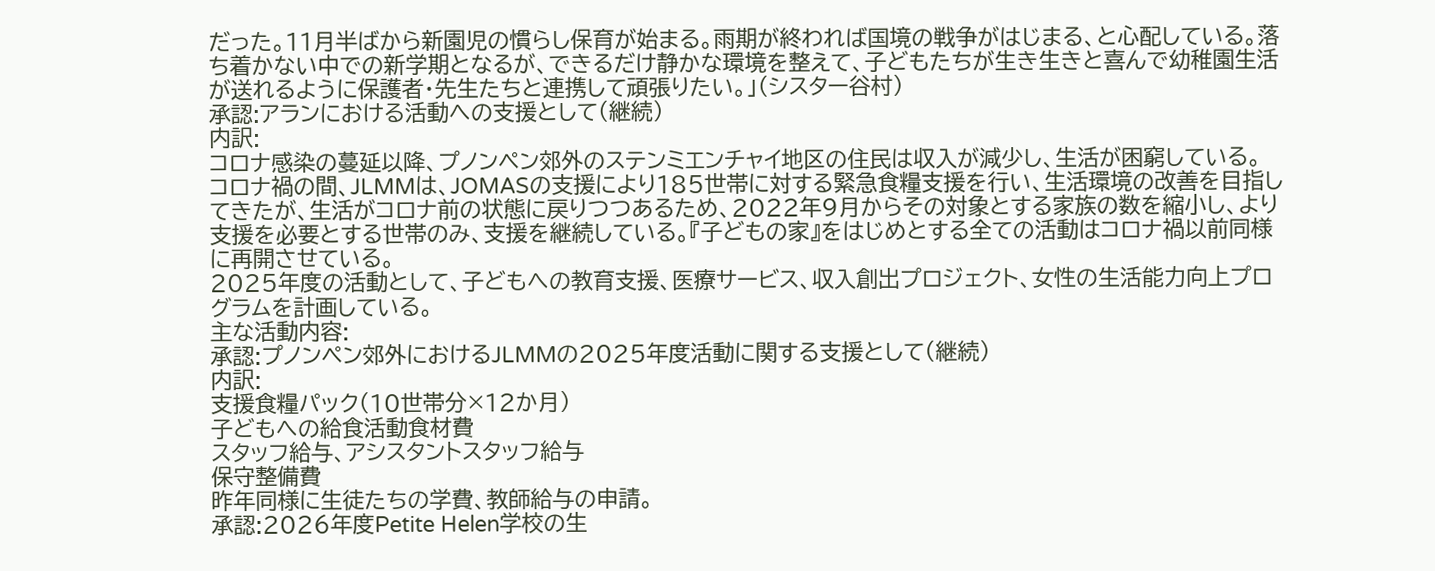だった。11月半ばから新園児の慣らし保育が始まる。雨期が終われば国境の戦争がはじまる、と心配している。落ち着かない中での新学期となるが、できるだけ静かな環境を整えて、子どもたちが生き生きと喜んで幼稚園生活が送れるように保護者・先生たちと連携して頑張りたい。」(シスター谷村)
承認:アランにおける活動への支援として(継続)
内訳:
コロナ感染の蔓延以降、プノンペン郊外のステンミエンチャイ地区の住民は収入が減少し、生活が困窮している。 コロナ禍の間、JLMMは、JOMASの支援により185世帯に対する緊急食糧支援を行い、生活環境の改善を目指してきたが、生活がコロナ前の状態に戻りつつあるため、2022年9月からその対象とする家族の数を縮小し、より支援を必要とする世帯のみ、支援を継続している。『子どもの家』をはじめとする全ての活動はコロナ禍以前同様に再開させている。
2025年度の活動として、子どもへの教育支援、医療サービス、収入創出プロジェクト、女性の生活能力向上プログラムを計画している。
主な活動内容:
承認:プノンペン郊外におけるJLMMの2025年度活動に関する支援として(継続)
内訳:
支援食糧パック(10世帯分×12か月)
子どもへの給食活動食材費
スタッフ給与、アシスタントスタッフ給与
保守整備費
昨年同様に生徒たちの学費、教師給与の申請。
承認:2026年度Petite Helen学校の生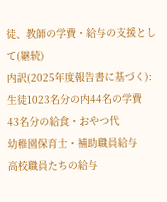徒、教師の学費・給与の支援として(継続)
内訳(2025年度報告書に基づく):
生徒1023名分の内44名の学費
43名分の給食・おやつ代
幼稚園保育士・補助職員給与
高校職員たちの給与